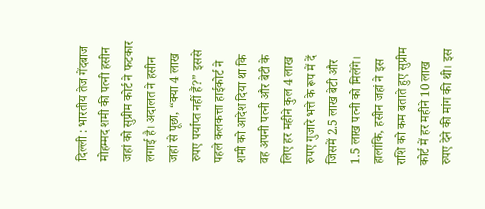दिल्ली : भारतीय तेज गेंदबाज मोहम्मद शमी की पत्नी हसीन जहां को सुप्रीम कोर्ट ने फटकार लगाई है। अदालत ने हसीन जहां से पूछा, “क्या 4 लाख रुपए पर्याप्त नहीं हैं?” इससे पहले कलकत्ता हाईकोर्ट ने शमी को आदेश दिया था कि वह अपनी पत्नी और बेटी के लिए हर महीने कुल 4 लाख रुपए गुजारे भत्ते के रूप में दें जिसमें 2.5 लाख बेटी और 1.5 लाख पत्नी को मिलेंगे।
हालांकि, हसीन जहां ने इस राशि को कम बताते हुए सुप्रीम कोर्ट में हर महीने 10 लाख रुपए देने की मांग की थी। इस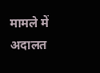मामले में अदालत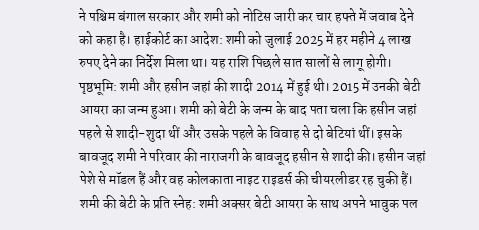ने पश्चिम बंगाल सरकार और शमी को नोटिस जारी कर चार हफ्ते में जवाब देने को कहा है। हाईकोर्ट का आदेश: शमी को जुलाई 2025 में हर महीने 4 लाख रुपए देने का निर्देश मिला था। यह राशि पिछले सात सालों से लागू होगी।
पृष्ठभूमि: शमी और हसीन जहां की शादी 2014 में हुई थी। 2015 में उनकी बेटी आयरा का जन्म हुआ। शमी को बेटी के जन्म के बाद पता चला कि हसीन जहां पहले से शादी-शुदा थीं और उसके पहले के विवाह से दो बेटियां थीं। इसके बावजूद शमी ने परिवार की नाराजगी के बावजूद हसीन से शादी की। हसीन जहां पेशे से मॉडल हैं और वह कोलकाता नाइट राइडर्स की चीयरलीडर रह चुकी हैं।
शमी की बेटी के प्रति स्नेह: शमी अक्सर बेटी आयरा के साथ अपने भावुक पल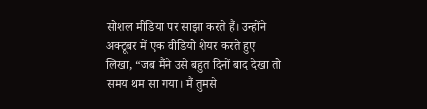सोशल मीडिया पर साझा करते हैं। उन्होंने अक्टूबर में एक वीडियो शेयर करते हुए लिखा, “जब मैंने उसे बहुत दिनों बाद देखा तो समय थम सा गया। मैं तुमसे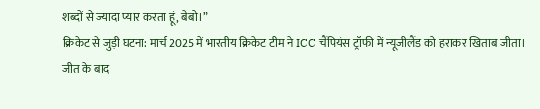शब्दों से ज्यादा प्यार करता हूं, बेबो।”
क्रिकेट से जुड़ी घटना: मार्च 2025 में भारतीय क्रिकेट टीम ने ICC चैंपियंस ट्रॉफी में न्यूजीलैंड को हराकर खिताब जीता। जीत के बाद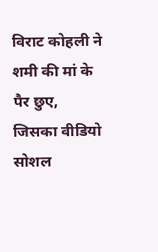विराट कोहली ने शमी की मां के पैर छुए, जिसका वीडियो सोशल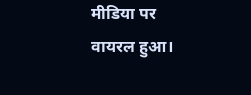मीडिया पर वायरल हुआ।